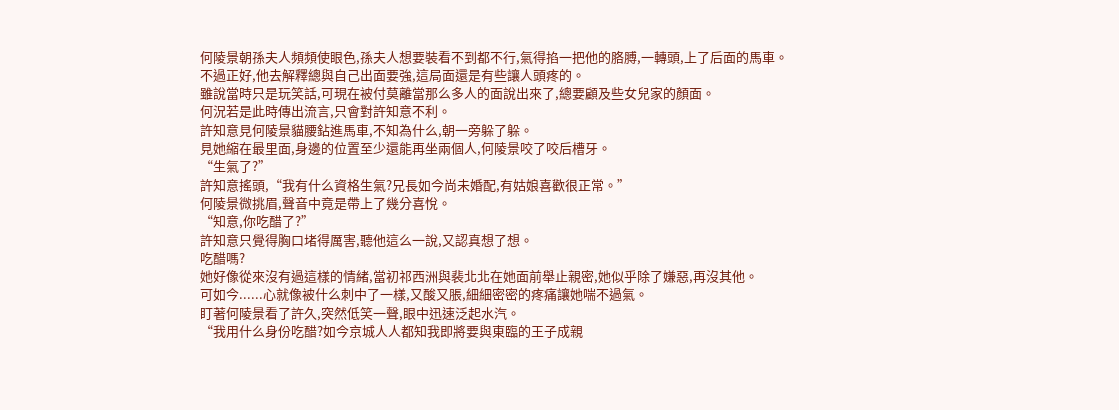何陵景朝孫夫人頻頻使眼色,孫夫人想要裝看不到都不行,氣得掐一把他的胳膊,一轉頭,上了后面的馬車。
不過正好,他去解釋總與自己出面要強,這局面還是有些讓人頭疼的。
雖說當時只是玩笑話,可現在被付莫離當那么多人的面說出來了,總要顧及些女兒家的顏面。
何況若是此時傳出流言,只會對許知意不利。
許知意見何陵景貓腰鉆進馬車,不知為什么,朝一旁躲了躲。
見她縮在最里面,身邊的位置至少還能再坐兩個人,何陵景咬了咬后槽牙。
“生氣了?”
許知意搖頭,“我有什么資格生氣?兄長如今尚未婚配,有姑娘喜歡很正常。”
何陵景微挑眉,聲音中竟是帶上了幾分喜悅。
“知意,你吃醋了?”
許知意只覺得胸口堵得厲害,聽他這么一說,又認真想了想。
吃醋嗎?
她好像從來沒有過這樣的情緒,當初祁西洲與裴北北在她面前舉止親密,她似乎除了嫌惡,再沒其他。
可如今......心就像被什么刺中了一樣,又酸又脹,細細密密的疼痛讓她喘不過氣。
盯著何陵景看了許久,突然低笑一聲,眼中迅速泛起水汽。
“我用什么身份吃醋?如今京城人人都知我即將要與東臨的王子成親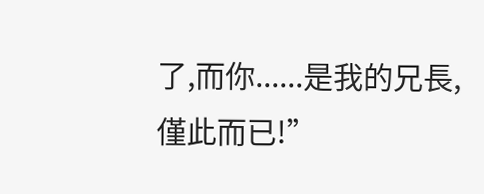了,而你......是我的兄長,僅此而已!”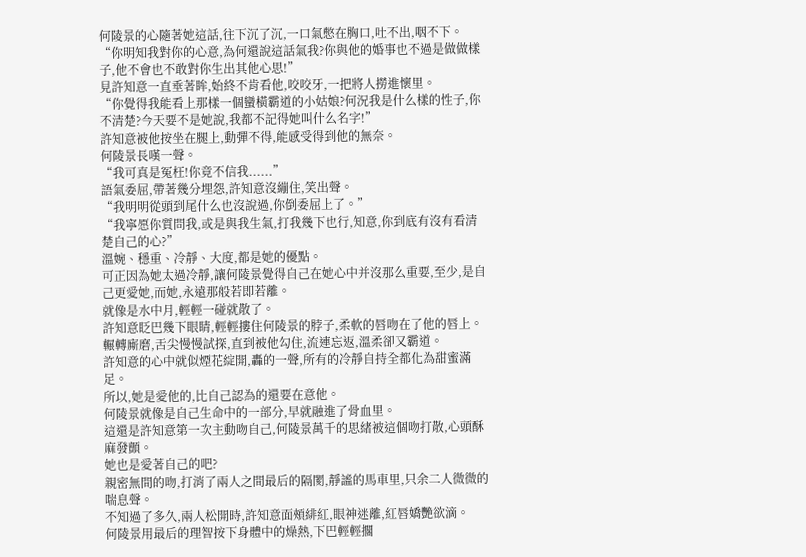何陵景的心隨著她這話,往下沉了沉,一口氣憋在胸口,吐不出,咽不下。
“你明知我對你的心意,為何還說這話氣我?你與他的婚事也不過是做做樣子,他不會也不敢對你生出其他心思!”
見許知意一直垂著眸,始終不肯看他,咬咬牙,一把將人撈進懷里。
“你覺得我能看上那樣一個蠻橫霸道的小姑娘?何況我是什么樣的性子,你不清楚?今天要不是她說,我都不記得她叫什么名字!”
許知意被他按坐在腿上,動彈不得,能感受得到他的無奈。
何陵景長嘆一聲。
“我可真是冤枉!你竟不信我......”
語氣委屈,帶著幾分埋怨,許知意沒繃住,笑出聲。
“我明明從頭到尾什么也沒說過,你倒委屈上了。”
“我寧愿你質問我,或是與我生氣,打我幾下也行,知意,你到底有沒有看清楚自己的心?”
溫婉、穩重、冷靜、大度,都是她的優點。
可正因為她太過冷靜,讓何陵景覺得自己在她心中并沒那么重要,至少,是自己更愛她,而她,永遠那般若即若離。
就像是水中月,輕輕一碰就散了。
許知意眨巴幾下眼睛,輕輕摟住何陵景的脖子,柔軟的唇吻在了他的唇上。
輾轉廝磨,舌尖慢慢試探,直到被他勾住,流連忘返,溫柔卻又霸道。
許知意的心中就似煙花綻開,轟的一聲,所有的冷靜自持全都化為甜蜜滿足。
所以,她是愛他的,比自己認為的還要在意他。
何陵景就像是自己生命中的一部分,早就融進了骨血里。
這還是許知意第一次主動吻自己,何陵景萬千的思緒被這個吻打散,心頭酥麻發顫。
她也是愛著自己的吧?
親密無間的吻,打消了兩人之間最后的隔閡,靜謐的馬車里,只余二人微微的喘息聲。
不知過了多久,兩人松開時,許知意面頰緋紅,眼神迷離,紅唇嬌艷欲滴。
何陵景用最后的理智按下身體中的燥熱,下巴輕輕擱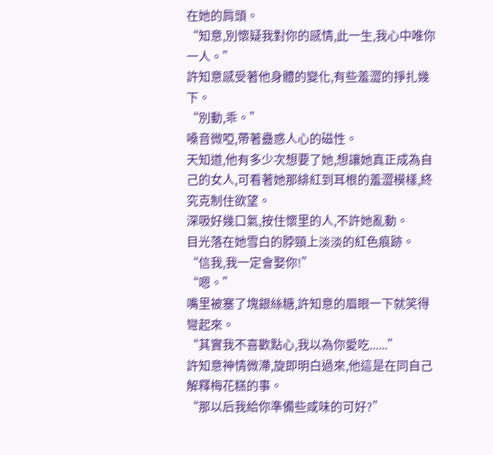在她的肩頭。
“知意,別懷疑我對你的感情,此一生,我心中唯你一人。”
許知意感受著他身體的變化,有些羞澀的掙扎幾下。
“別動,乖。”
嗓音微啞,帶著蠱惑人心的磁性。
天知道,他有多少次想要了她,想讓她真正成為自己的女人,可看著她那緋紅到耳根的羞澀模樣,終究克制住欲望。
深吸好幾口氣,按住懷里的人,不許她亂動。
目光落在她雪白的脖頸上淡淡的紅色痕跡。
“信我,我一定會娶你!”
“嗯。”
嘴里被塞了塊銀絲糖,許知意的眉眼一下就笑得彎起來。
“其實我不喜歡點心,我以為你愛吃......”
許知意神情微滯,旋即明白過來,他這是在同自己解釋梅花糕的事。
“那以后我給你準備些咸味的可好?”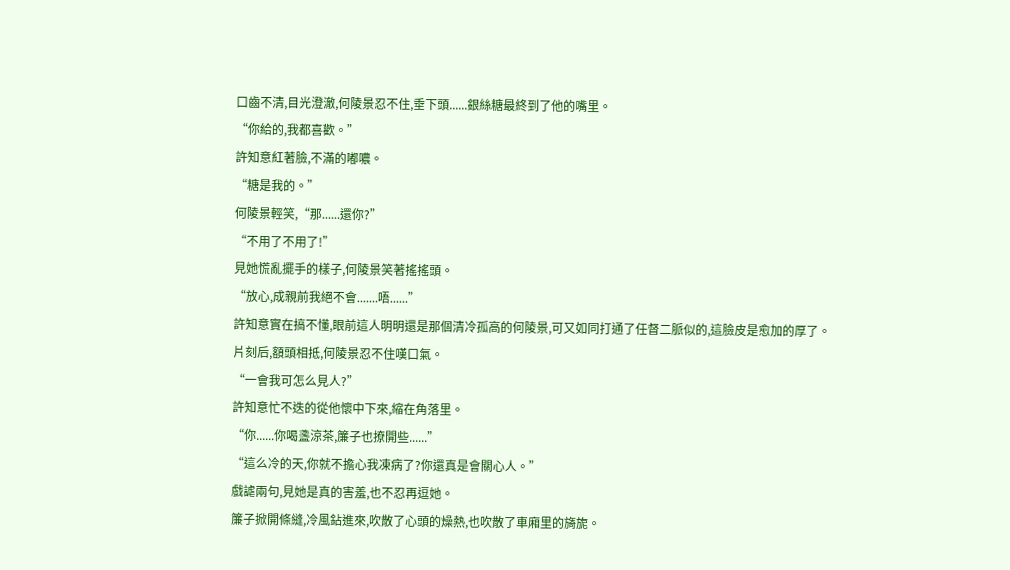口齒不清,目光澄澈,何陵景忍不住,垂下頭......銀絲糖最終到了他的嘴里。
“你給的,我都喜歡。”
許知意紅著臉,不滿的嘟噥。
“糖是我的。”
何陵景輕笑,“那......還你?”
“不用了不用了!”
見她慌亂擺手的樣子,何陵景笑著搖搖頭。
“放心,成親前我絕不會.......唔......”
許知意實在搞不懂,眼前這人明明還是那個清冷孤高的何陵景,可又如同打通了任督二脈似的,這臉皮是愈加的厚了。
片刻后,額頭相抵,何陵景忍不住嘆口氣。
“一會我可怎么見人?”
許知意忙不迭的從他懷中下來,縮在角落里。
“你......你喝盞涼茶,簾子也撩開些......”
“這么冷的天,你就不擔心我凍病了?你還真是會關心人。”
戲謔兩句,見她是真的害羞,也不忍再逗她。
簾子掀開條縫,冷風鉆進來,吹散了心頭的燥熱,也吹散了車廂里的旖旎。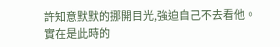許知意默默的挪開目光,強迫自己不去看他。
實在是此時的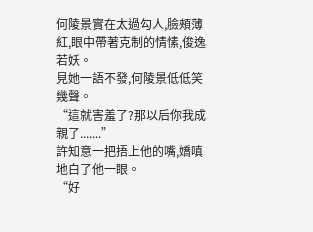何陵景實在太過勾人,臉頰薄紅,眼中帶著克制的情愫,俊逸若妖。
見她一語不發,何陵景低低笑幾聲。
“這就害羞了?那以后你我成親了.......”
許知意一把捂上他的嘴,嬌嗔地白了他一眼。
“好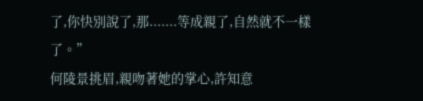了,你快別說了,那.......等成親了,自然就不一樣了。”
何陵景挑眉,親吻著她的掌心,許知意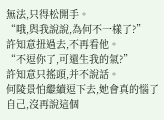無法,只得松開手。
“哦,與我說說,為何不一樣了?”
許知意扭過去,不再看他。
“不逗你了,可還生我的氣?”
許知意只搖頭,并不說話。
何陵景怕繼續逗下去,她會真的惱了自己,沒再說這個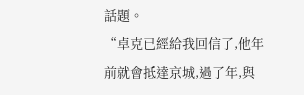話題。
“卓克已經給我回信了,他年前就會抵達京城,過了年,與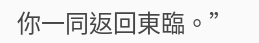你一同返回東臨。”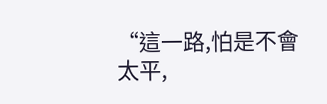“這一路,怕是不會太平,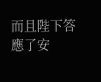而且陛下答應了安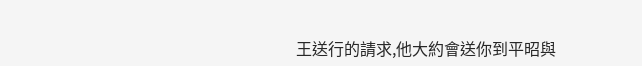王送行的請求,他大約會送你到平昭與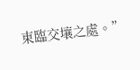東臨交壤之處。”